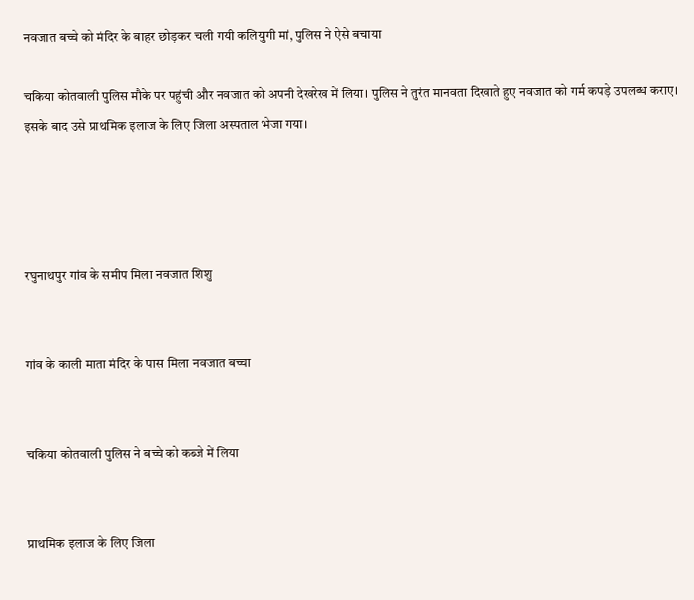नवजात बच्चे को मंदिर के बाहर छोड़कर चली गयी कलियुगी मां, पुलिस ने ऐसे बचाया

चकिया कोतवाली पुलिस मौके पर पहुंची और नवजात को अपनी देखरेख में लिया। पुलिस ने तुरंत मानवता दिखाते हुए नवजात को गर्म कपड़े उपलब्ध कराए। इसके बाद उसे प्राथमिक इलाज के लिए जिला अस्पताल भेजा गया।




रघुनाथपुर गांव के समीप मिला नवजात शिशु


गांव के काली माता मंदिर के पास मिला नवजात बच्चा


चकिया कोतवाली पुलिस ने बच्चे को कब्जे में लिया


प्राथमिक इलाज के लिए जिला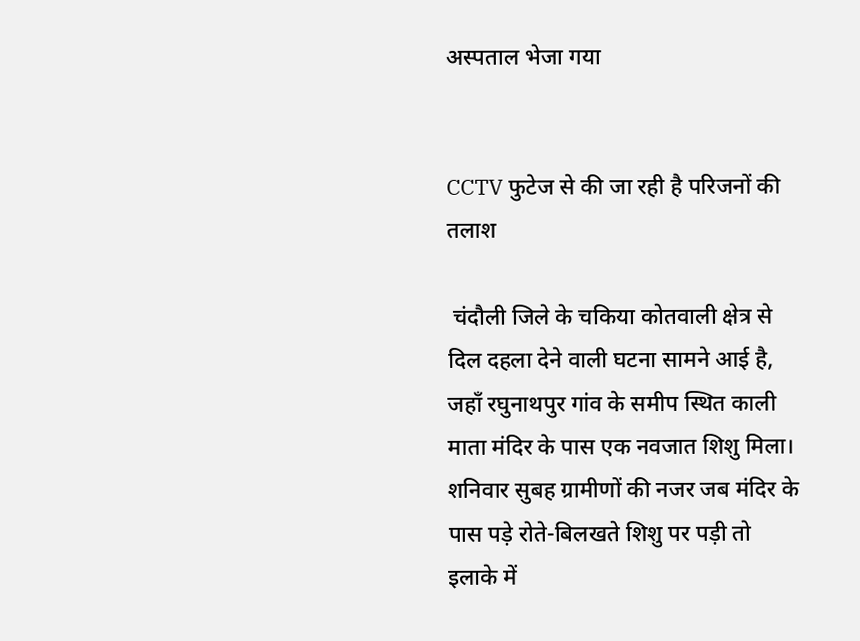अस्पताल भेजा गया


CCTV फुटेज से की जा रही है परिजनों की तलाश

 चंदौली जिले के चकिया कोतवाली क्षेत्र से दिल दहला देने वाली घटना सामने आई है, जहाँ रघुनाथपुर गांव के समीप स्थित काली माता मंदिर के पास एक नवजात शिशु मिला। शनिवार सुबह ग्रामीणों की नजर जब मंदिर के पास पड़े रोते-बिलखते शिशु पर पड़ी तो इलाके में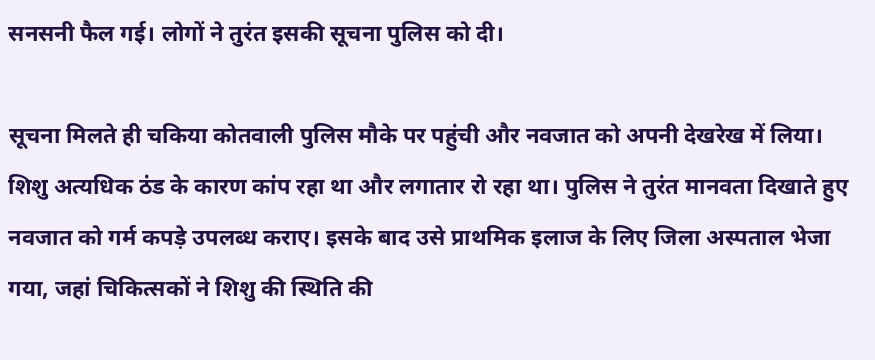सनसनी फैल गई। लोगों ने तुरंत इसकी सूचना पुलिस को दी।

सूचना मिलते ही चकिया कोतवाली पुलिस मौके पर पहुंची और नवजात को अपनी देखरेख में लिया। शिशु अत्यधिक ठंड के कारण कांप रहा था और लगातार रो रहा था। पुलिस ने तुरंत मानवता दिखाते हुए नवजात को गर्म कपड़े उपलब्ध कराए। इसके बाद उसे प्राथमिक इलाज के लिए जिला अस्पताल भेजा गया, जहां चिकित्सकों ने शिशु की स्थिति की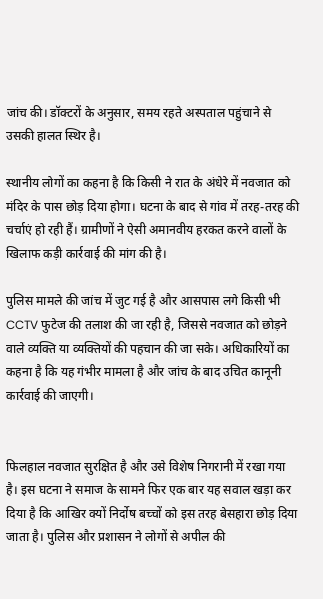जांच की। डॉक्टरों के अनुसार, समय रहते अस्पताल पहुंचाने से उसकी हालत स्थिर है।

स्थानीय लोगों का कहना है कि किसी ने रात के अंधेरे में नवजात को मंदिर के पास छोड़ दिया होगा। घटना के बाद से गांव में तरह-तरह की चर्चाएं हो रही हैं। ग्रामीणों ने ऐसी अमानवीय हरकत करने वालों के खिलाफ कड़ी कार्रवाई की मांग की है।

पुलिस मामले की जांच में जुट गई है और आसपास लगे किसी भी CCTV फुटेज की तलाश की जा रही है, जिससे नवजात को छोड़ने वाले व्यक्ति या व्यक्तियों की पहचान की जा सके। अधिकारियों का कहना है कि यह गंभीर मामला है और जांच के बाद उचित कानूनी कार्रवाई की जाएगी।


फिलहाल नवजात सुरक्षित है और उसे विशेष निगरानी में रखा गया है। इस घटना ने समाज के सामने फिर एक बार यह सवाल खड़ा कर दिया है कि आखिर क्यों निर्दोष बच्चों को इस तरह बेसहारा छोड़ दिया जाता है। पुलिस और प्रशासन ने लोगों से अपील की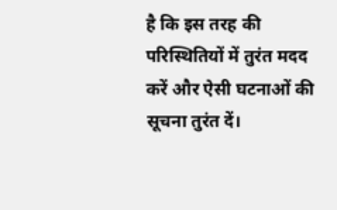है कि इस तरह की परिस्थितियों में तुरंत मदद करें और ऐसी घटनाओं की सूचना तुरंत दें।